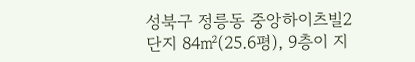성북구 정릉동 중앙하이츠빌2단지 84㎡(25.6평), 9층이 지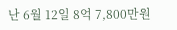난 6월 12일 8억 7,800만원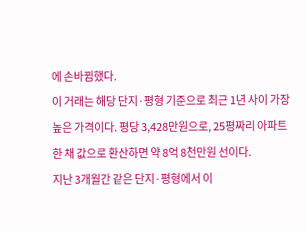에 손바뀜했다.
이 거래는 해당 단지·평형 기준으로 최근 1년 사이 가장 높은 가격이다. 평당 3,428만원으로, 25평짜리 아파트 한 채 값으로 환산하면 약 8억 8천만원 선이다.
지난 3개월간 같은 단지·평형에서 이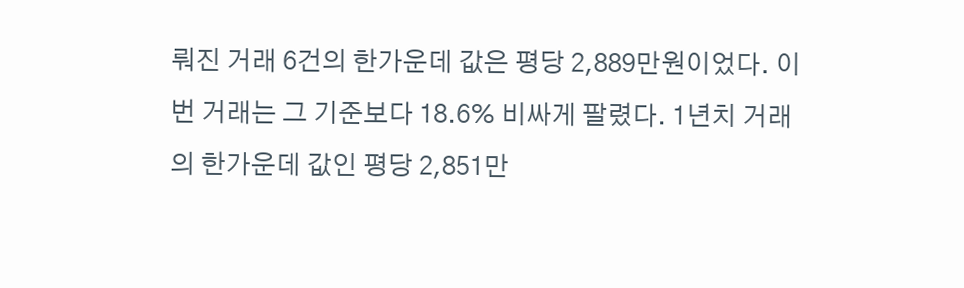뤄진 거래 6건의 한가운데 값은 평당 2,889만원이었다. 이번 거래는 그 기준보다 18.6% 비싸게 팔렸다. 1년치 거래의 한가운데 값인 평당 2,851만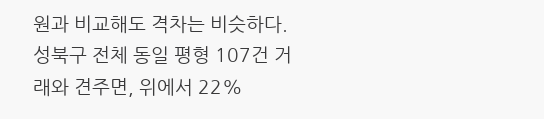원과 비교해도 격차는 비슷하다. 성북구 전체 동일 평형 107건 거래와 견주면, 위에서 22%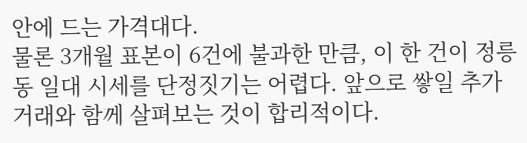안에 드는 가격대다.
물론 3개월 표본이 6건에 불과한 만큼, 이 한 건이 정릉동 일대 시세를 단정짓기는 어렵다. 앞으로 쌓일 추가 거래와 함께 살펴보는 것이 합리적이다.